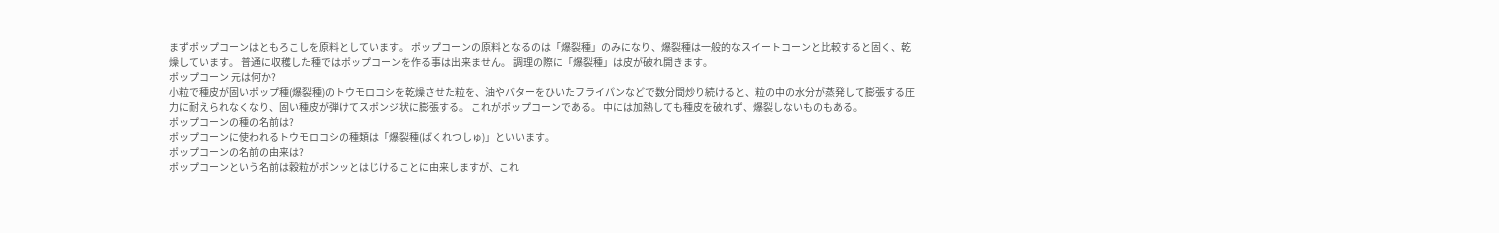まずポップコーンはともろこしを原料としています。 ポップコーンの原料となるのは「爆裂種」のみになり、爆裂種は一般的なスイートコーンと比較すると固く、乾燥しています。 普通に収穫した種ではポップコーンを作る事は出来ません。 調理の際に「爆裂種」は皮が破れ開きます。
ポップコーン 元は何か?
小粒で種皮が固いポップ種(爆裂種)のトウモロコシを乾燥させた粒を、油やバターをひいたフライパンなどで数分間炒り続けると、粒の中の水分が蒸発して膨張する圧力に耐えられなくなり、固い種皮が弾けてスポンジ状に膨張する。 これがポップコーンである。 中には加熱しても種皮を破れず、爆裂しないものもある。
ポップコーンの種の名前は?
ポップコーンに使われるトウモロコシの種類は「爆裂種(ばくれつしゅ)」といいます。
ポップコーンの名前の由来は?
ポップコーンという名前は穀粒がポンッとはじけることに由来しますが、これ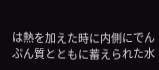は熱を加えた時に内側にでんぷん質とともに蓄えられた水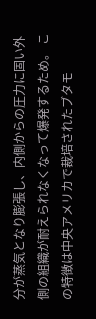分が蒸気となり膨張し、内側からの圧力に固い外側の組織が耐えられなくなって爆発するため。 この特徴は中央アメリカで裁培されたブタモ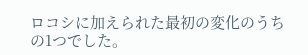ロコシに加えられた最初の変化のうちの1つでした。